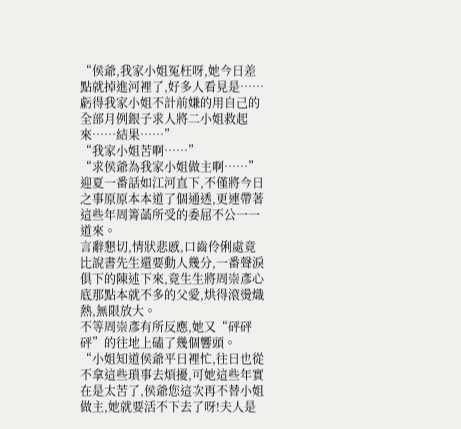“侯爺,我家小姐冤枉呀,她今日差點就掉進河裡了,好多人看見是……虧得我家小姐不計前嫌的用自己的全部月例銀子求人將二小姐救起來……結果……”
“我家小姐苦啊……”
“求侯爺為我家小姐做主啊……”
迎夏一番話如江河直下,不僅將今日之事原原本本道了個通透,更連帶著這些年周箐菡所受的委屈不公一一道來。
言辭懇切,情狀悲慼,口齒伶俐處竟比說書先生還要動人幾分,一番聲淚俱下的陳述下來,竟生生將周崇彥心底那點本就不多的父愛,烘得滾燙熾熱,無限放大。
不等周崇彥有所反應,她又“砰砰砰”的往地上磕了幾個響頭。
“小姐知道侯爺平日裡忙,往日也從不拿這些瑣事去煩擾,可她這些年實在是太苦了,侯爺您這次再不替小姐做主,她就要活不下去了呀!夫人是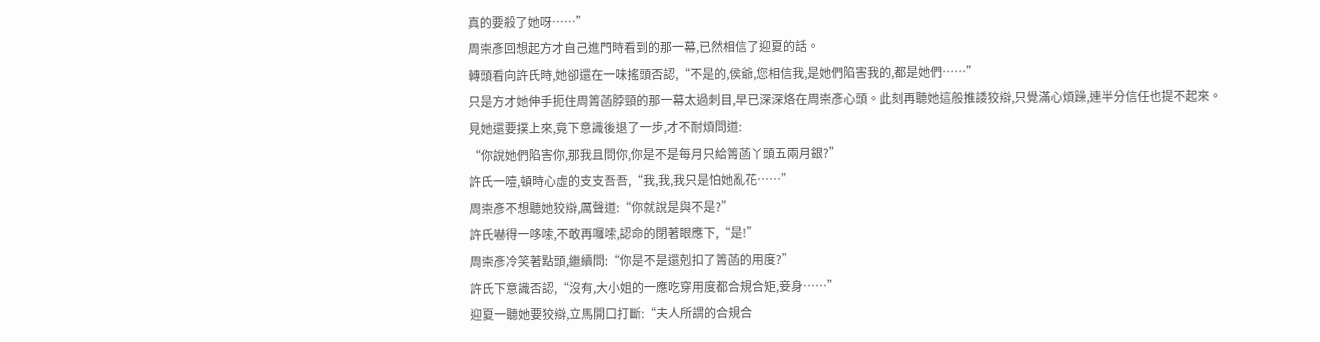真的要殺了她呀……”
周崇彥回想起方才自己進門時看到的那一幕,已然相信了迎夏的話。
轉頭看向許氏時,她卻還在一味搖頭否認,“不是的,侯爺,您相信我,是她們陷害我的,都是她們……”
只是方才她伸手扼住周箐菡脖頸的那一幕太過刺目,早已深深烙在周崇彥心頭。此刻再聽她這般推諉狡辯,只覺滿心煩躁,連半分信任也提不起來。
見她還要撲上來,竟下意識後退了一步,才不耐煩問道:
“你說她們陷害你,那我且問你,你是不是每月只給箐菡丫頭五兩月銀?”
許氏一噎,頓時心虛的支支吾吾,“我,我,我只是怕她亂花……”
周崇彥不想聽她狡辯,厲聲道:“你就說是與不是?”
許氏嚇得一哆嗦,不敢再囉嗦,認命的閉著眼應下,“是!”
周崇彥冷笑著點頭,繼續問:“你是不是還剋扣了箐菡的用度?”
許氏下意識否認,“沒有,大小姐的一應吃穿用度都合規合矩,妾身……”
迎夏一聽她要狡辯,立馬開口打斷:“夫人所謂的合規合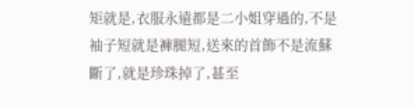矩就是,衣服永遠都是二小姐穿過的,不是袖子短就是褲腿短,送來的首飾不是流蘇斷了,就是珍珠掉了,甚至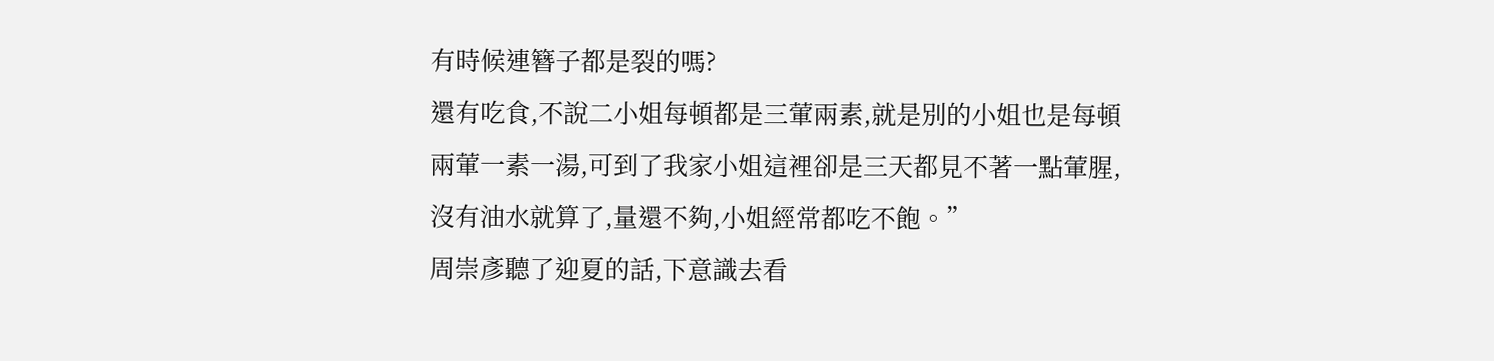有時候連簪子都是裂的嗎?
還有吃食,不說二小姐每頓都是三葷兩素,就是別的小姐也是每頓兩葷一素一湯,可到了我家小姐這裡卻是三天都見不著一點葷腥,沒有油水就算了,量還不夠,小姐經常都吃不飽。”
周崇彥聽了迎夏的話,下意識去看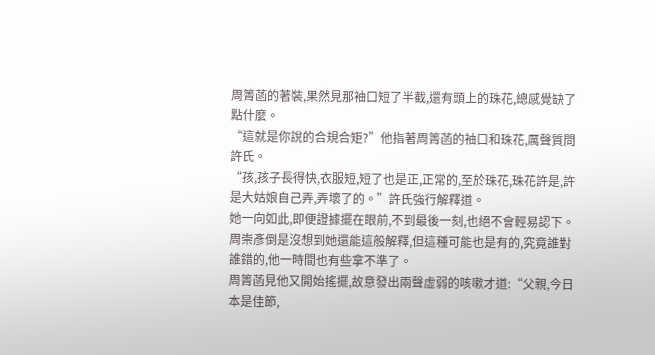周箐菡的著裝,果然見那袖口短了半截,還有頭上的珠花,總感覺缺了點什麼。
“這就是你說的合規合矩?”他指著周箐菡的袖口和珠花,厲聲質問許氏。
“孩,孩子長得快,衣服短,短了也是正,正常的,至於珠花,珠花許是,許是大姑娘自己弄,弄壞了的。”許氏強行解釋道。
她一向如此,即便證據擺在眼前,不到最後一刻,也絕不會輕易認下。
周崇彥倒是沒想到她還能這般解釋,但這種可能也是有的,究竟誰對誰錯的,他一時間也有些拿不準了。
周箐菡見他又開始搖擺,故意發出兩聲虛弱的咳嗽才道:“父親,今日本是佳節,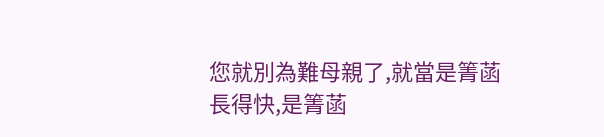您就別為難母親了,就當是箐菡長得快,是箐菡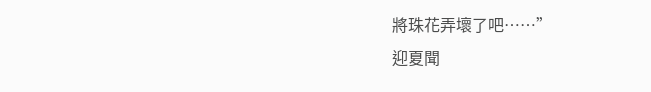將珠花弄壞了吧……”
迎夏聞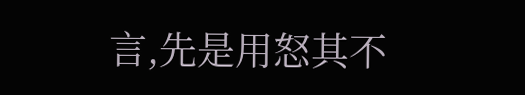言,先是用怒其不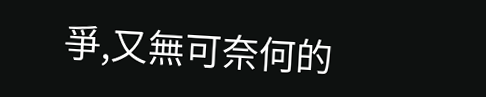爭,又無可奈何的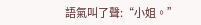語氣叫了聲:“小姐。”